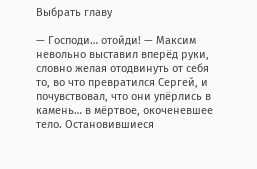Выбрать главу

— Господи… отойди! — Максим невольно выставил вперёд руки, словно желая отодвинуть от себя то, во что превратился Сергей, и почувствовал, что они упёрлись в камень… в мёртвое, окоченевшее тело. Остановившиеся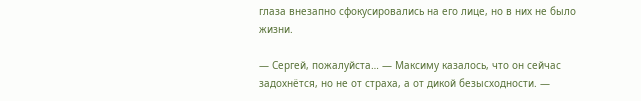глаза внезапно сфокусировались на его лице, но в них не было жизни.

— Сергей, пожалуйста… — Максиму казалось, что он сейчас задохнётся, но не от страха, а от дикой безысходности. —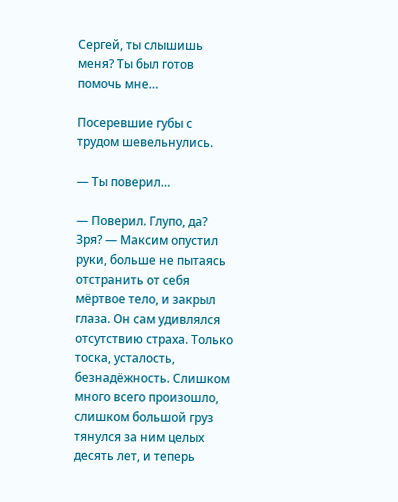Сергей, ты слышишь меня? Ты был готов помочь мне…

Посеревшие губы с трудом шевельнулись.

— Ты поверил…

— Поверил. Глупо, да? Зря? — Максим опустил руки, больше не пытаясь отстранить от себя мёртвое тело, и закрыл глаза. Он сам удивлялся отсутствию страха. Только тоска, усталость, безнадёжность. Слишком много всего произошло, слишком большой груз тянулся за ним целых десять лет, и теперь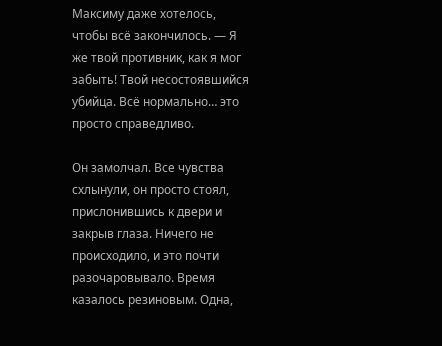Максиму даже хотелось, чтобы всё закончилось. — Я же твой противник, как я мог забыть! Твой несостоявшийся убийца. Всё нормально… это просто справедливо.

Он замолчал. Все чувства схлынули, он просто стоял, прислонившись к двери и закрыв глаза. Ничего не происходило, и это почти разочаровывало. Время казалось резиновым. Одна,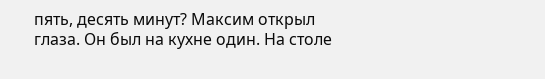пять, десять минут? Максим открыл глаза. Он был на кухне один. На столе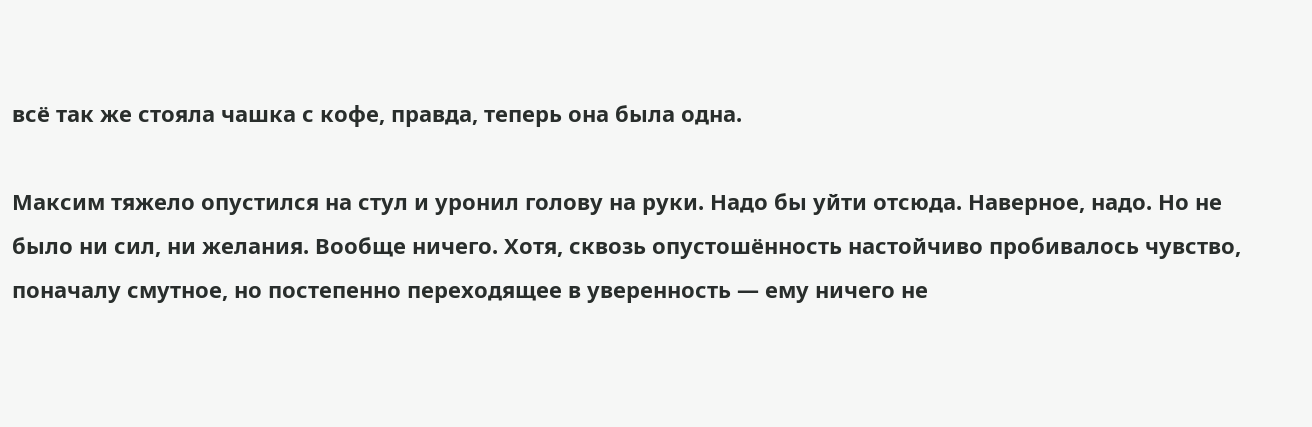всё так же стояла чашка с кофе, правда, теперь она была одна.

Максим тяжело опустился на стул и уронил голову на руки. Надо бы уйти отсюда. Наверное, надо. Но не было ни сил, ни желания. Вообще ничего. Хотя, сквозь опустошённость настойчиво пробивалось чувство, поначалу смутное, но постепенно переходящее в уверенность — ему ничего не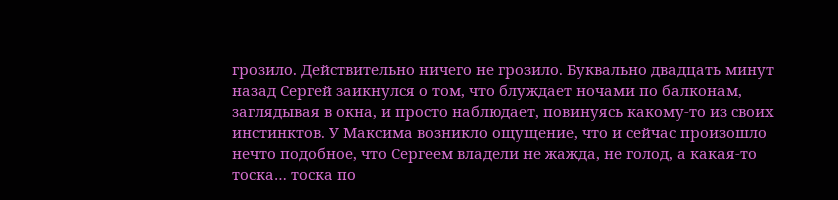грозило. Действительно ничего не грозило. Буквально двадцать минут назад Сергей заикнулся о том, что блуждает ночами по балконам, заглядывая в окна, и просто наблюдает, повинуясь какому-то из своих инстинктов. У Максима возникло ощущение, что и сейчас произошло нечто подобное, что Сергеем владели не жажда, не голод, а какая-то тоска… тоска по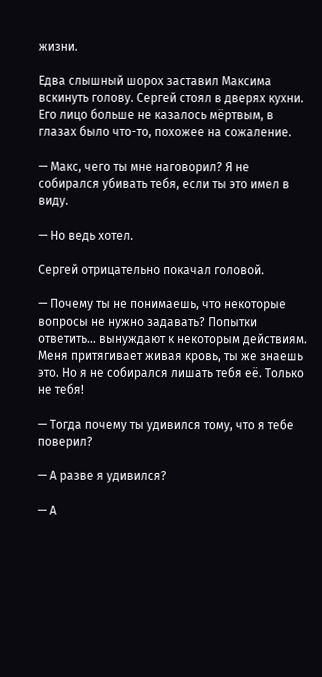жизни.

Едва слышный шорох заставил Максима вскинуть голову. Сергей стоял в дверях кухни. Его лицо больше не казалось мёртвым, в глазах было что-то, похожее на сожаление.

— Макс, чего ты мне наговорил? Я не собирался убивать тебя, если ты это имел в виду.

— Но ведь хотел.

Сергей отрицательно покачал головой.

— Почему ты не понимаешь, что некоторые вопросы не нужно задавать? Попытки ответить… вынуждают к некоторым действиям. Меня притягивает живая кровь, ты же знаешь это. Но я не собирался лишать тебя её. Только не тебя!

— Тогда почему ты удивился тому, что я тебе поверил?

— А разве я удивился?

— А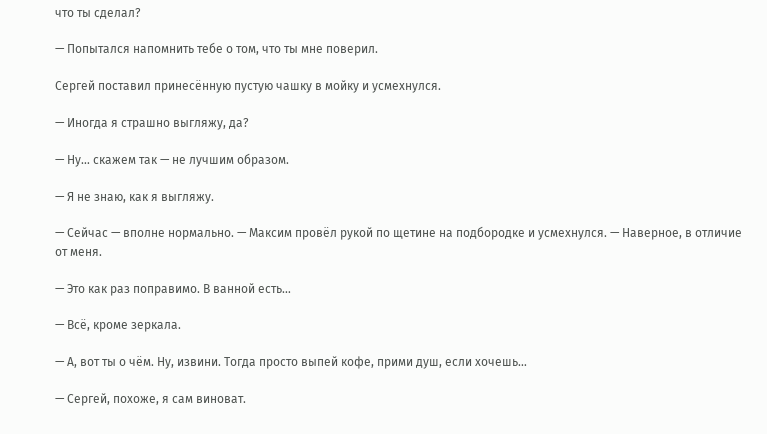что ты сделал?

— Попытался напомнить тебе о том, что ты мне поверил.

Сергей поставил принесённую пустую чашку в мойку и усмехнулся.

— Иногда я страшно выгляжу, да?

— Ну… скажем так — не лучшим образом.

— Я не знаю, как я выгляжу.

— Сейчас — вполне нормально. — Максим провёл рукой по щетине на подбородке и усмехнулся. — Наверное, в отличие от меня.

— Это как раз поправимо. В ванной есть…

— Всё, кроме зеркала.

— А, вот ты о чём. Ну, извини. Тогда просто выпей кофе, прими душ, если хочешь…

— Сергей, похоже, я сам виноват.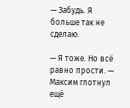— Забудь. Я больше так не сделаю.

— Я тоже. Но всё равно прости. — Максим глотнул ещё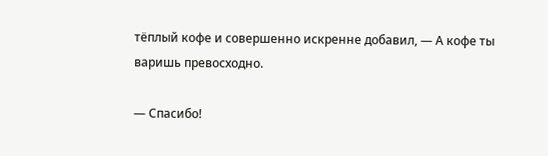тёплый кофе и совершенно искренне добавил, — А кофе ты варишь превосходно.

— Спасибо!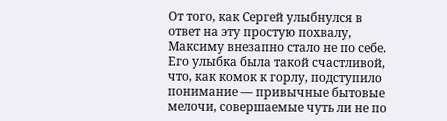От того, как Сергей улыбнулся в ответ на эту простую похвалу, Максиму внезапно стало не по себе. Его улыбка была такой счастливой, что, как комок к горлу, подступило понимание — привычные бытовые мелочи, совершаемые чуть ли не по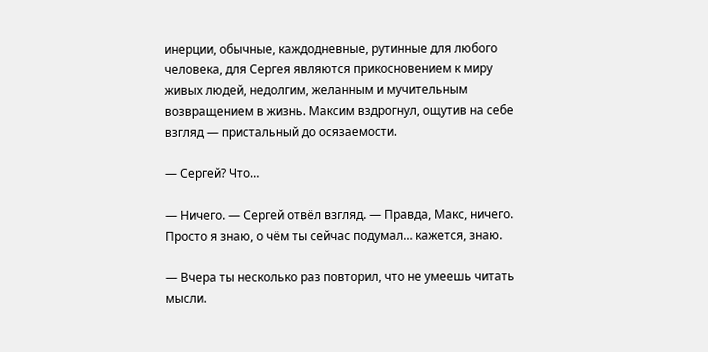инерции, обычные, каждодневные, рутинные для любого человека, для Сергея являются прикосновением к миру живых людей, недолгим, желанным и мучительным возвращением в жизнь. Максим вздрогнул, ощутив на себе взгляд — пристальный до осязаемости.

— Сергей? Что…

— Ничего. — Сергей отвёл взгляд. — Правда, Макс, ничего. Просто я знаю, о чём ты сейчас подумал… кажется, знаю.

— Вчера ты несколько раз повторил, что не умеешь читать мысли.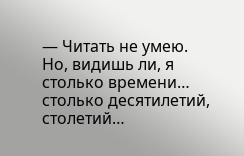— Читать не умею. Но, видишь ли, я столько времени… столько десятилетий, столетий…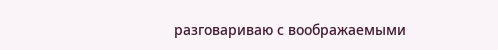разговариваю с воображаемыми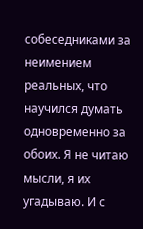собеседниками за неимением реальных, что научился думать одновременно за обоих. Я не читаю мысли, я их угадываю. И с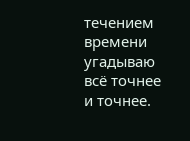течением времени угадываю всё точнее и точнее.